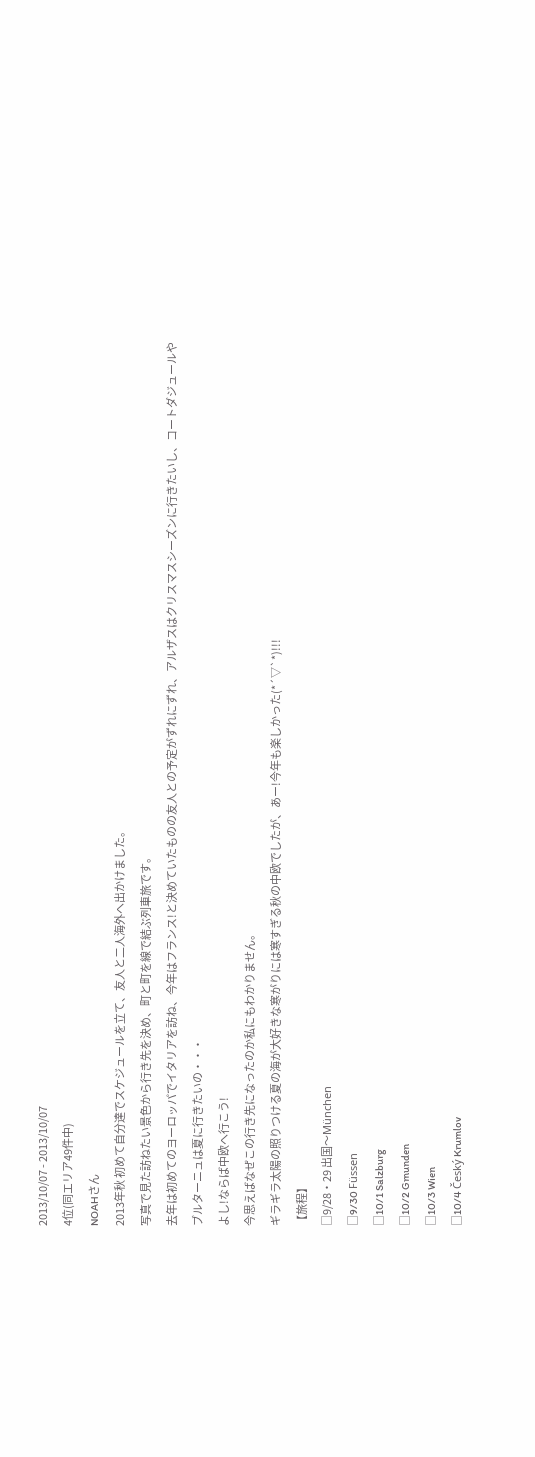2013/10/07 - 2013/10/07
4位(同エリア49件中)
NOAHさん
2013年秋 初めて自分達でスケジュールを立て、友人と二人海外へ出かけました。
写真で見た訪ねたい景色から行き先を決め、町と町を線で結ぶ列車旅です。
去年は初めてのヨーロッパでイタリアを訪ね、今年はフランス!と決めていたものの友人との予定がずれにずれ、アルザスはクリスマスシーズンに行きたいし、コートダジュールやブルターニュは夏に行きたいの・・・
よし!ならば中欧へ行こう!
今思えばなぜこの行き先になったのか私にもわかりません。
ギラギラ太陽の照りつける夏の海が大好きな寒がりには寒すぎる秋の中欧でしたが、あー!今年も楽しかった(*´▽`*)!!!
【旅程】
□9/28・29 出国〜München
□9/30 Füssen
□10/1 Salzburg
□10/2 Gmunden
□10/3 Wien
□10/4 Český Krumlov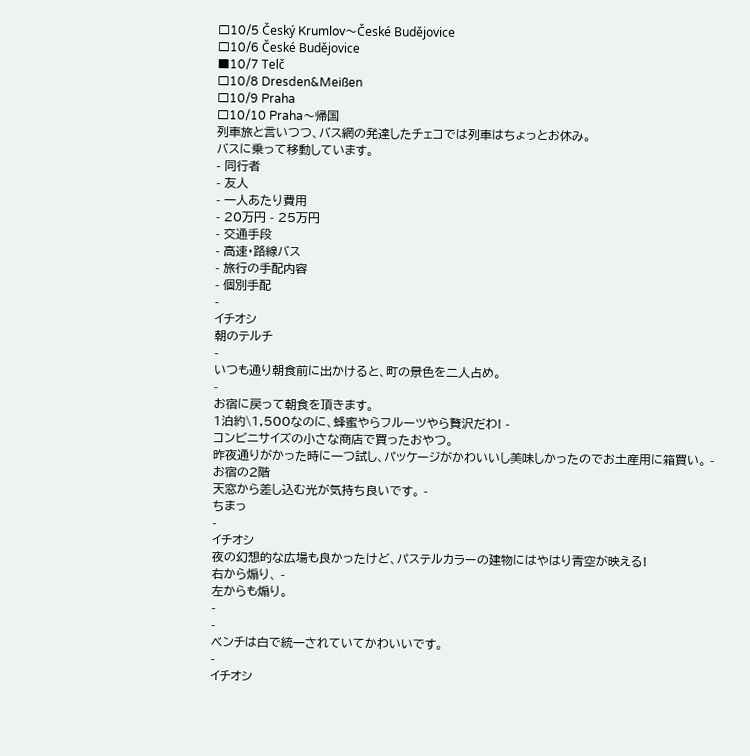□10/5 Český Krumlov〜České Budějovice
□10/6 České Budějovice
■10/7 Telč
□10/8 Dresden&Meißen
□10/9 Praha
□10/10 Praha〜帰国
列車旅と言いつつ、バス網の発達したチェコでは列車はちょっとお休み。
バスに乗って移動しています。
- 同行者
- 友人
- 一人あたり費用
- 20万円 - 25万円
- 交通手段
- 高速・路線バス
- 旅行の手配内容
- 個別手配
-
イチオシ
朝のテルチ
-
いつも通り朝食前に出かけると、町の景色を二人占め。
-
お宿に戻って朝食を頂きます。
1泊約\1,500なのに、蜂蜜やらフルーツやら贅沢だわ! -
コンビニサイズの小さな商店で買ったおやつ。
昨夜通りがかった時に一つ試し、パッケージがかわいいし美味しかったのでお土産用に箱買い。 -
お宿の2階
天窓から差し込む光が気持ち良いです。 -
ちまっ
-
イチオシ
夜の幻想的な広場も良かったけど、パステルカラーの建物にはやはり青空が映える!
右から煽り、 -
左からも煽り。
-
-
ベンチは白で統一されていてかわいいです。
-
イチオシ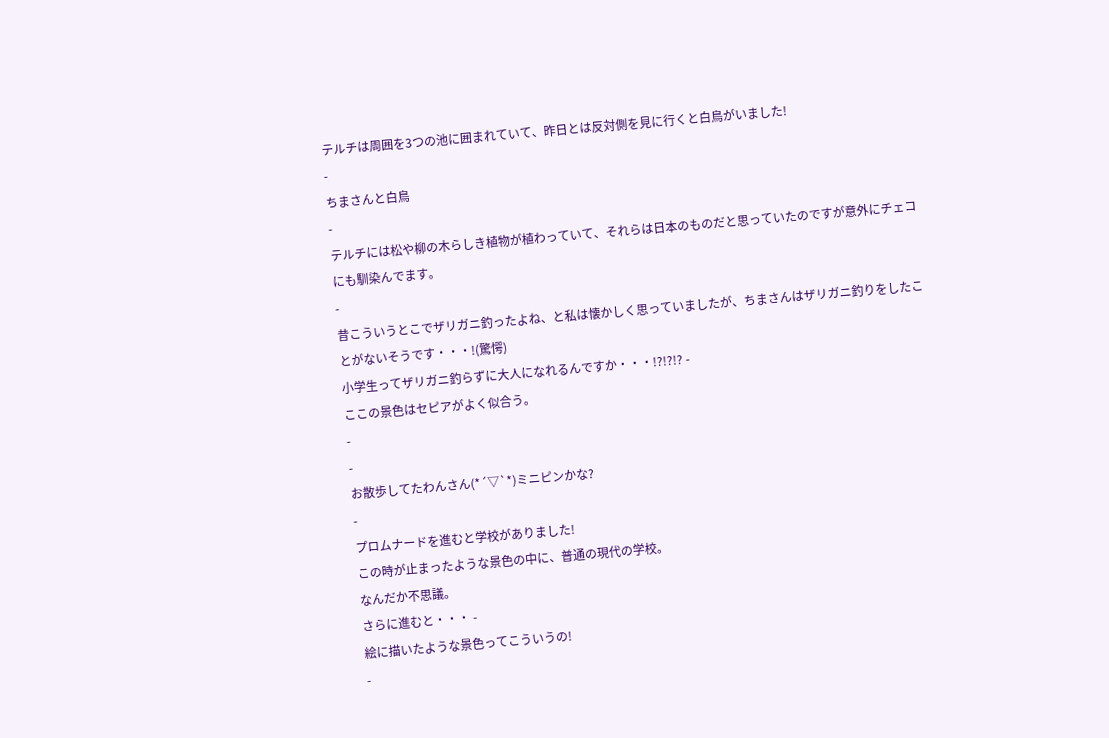テルチは周囲を3つの池に囲まれていて、昨日とは反対側を見に行くと白鳥がいました!
-
ちまさんと白鳥
-
テルチには松や柳の木らしき植物が植わっていて、それらは日本のものだと思っていたのですが意外にチェコにも馴染んでます。
-
昔こういうとこでザリガニ釣ったよね、と私は懐かしく思っていましたが、ちまさんはザリガニ釣りをしたことがないそうです・・・!(驚愕)
小学生ってザリガニ釣らずに大人になれるんですか・・・!?!?!? -
ここの景色はセピアがよく似合う。
-
-
お散歩してたわんさん(*´▽`*)ミニピンかな?
-
プロムナードを進むと学校がありました!
この時が止まったような景色の中に、普通の現代の学校。
なんだか不思議。
さらに進むと・・・ -
絵に描いたような景色ってこういうの!
-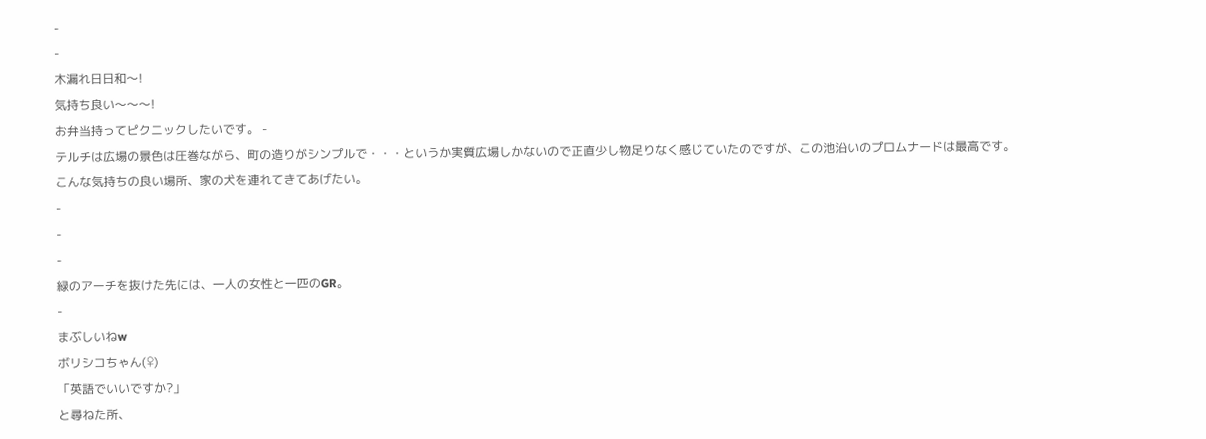-
-
木漏れ日日和〜!
気持ち良い〜〜〜!
お弁当持ってピクニックしたいです。 -
テルチは広場の景色は圧巻ながら、町の造りがシンプルで・・・というか実質広場しかないので正直少し物足りなく感じていたのですが、この池沿いのプロムナードは最高です。
こんな気持ちの良い場所、家の犬を連れてきてあげたい。
-
-
-
緑のアーチを抜けた先には、一人の女性と一匹のGR。
-
まぶしいねw
ボリシコちゃん(♀)
「英語でいいですか?」
と尋ねた所、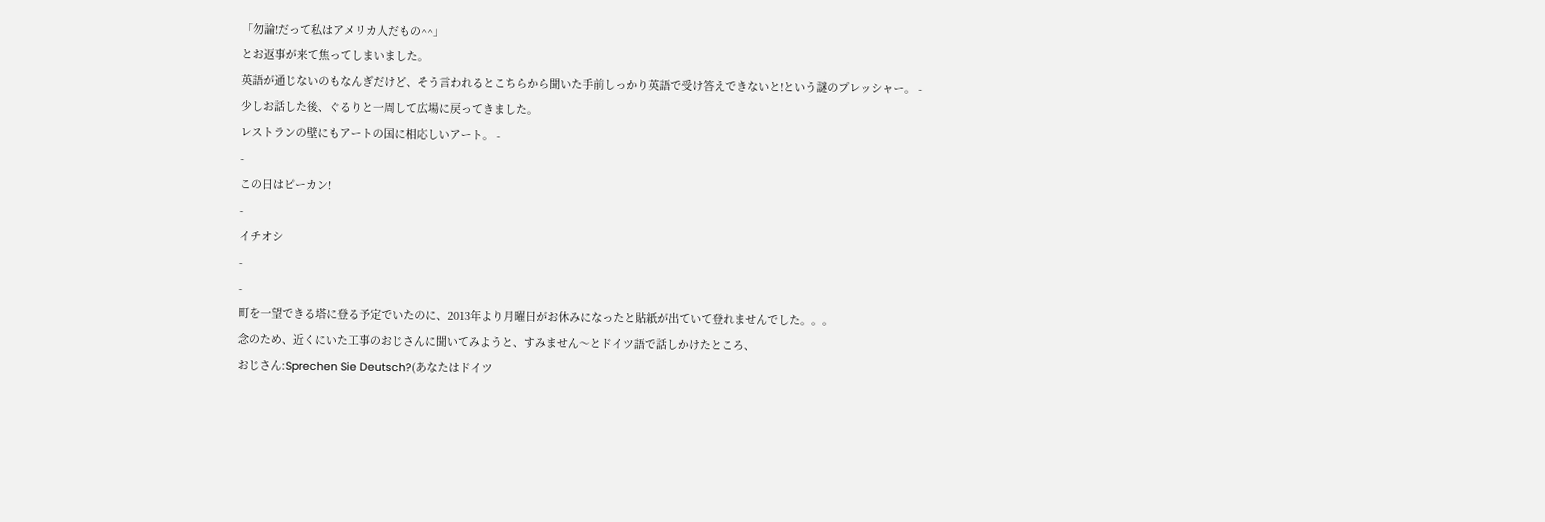「勿論!だって私はアメリカ人だもの^^」
とお返事が来て焦ってしまいました。
英語が通じないのもなんぎだけど、そう言われるとこちらから聞いた手前しっかり英語で受け答えできないと!という謎のプレッシャー。 -
少しお話した後、ぐるりと一周して広場に戻ってきました。
レストランの壁にもアートの国に相応しいアート。 -
-
この日はピーカン!
-
イチオシ
-
-
町を一望できる塔に登る予定でいたのに、2013年より月曜日がお休みになったと貼紙が出ていて登れませんでした。。。
念のため、近くにいた工事のおじさんに聞いてみようと、すみません〜とドイツ語で話しかけたところ、
おじさん:Sprechen Sie Deutsch?(あなたはドイツ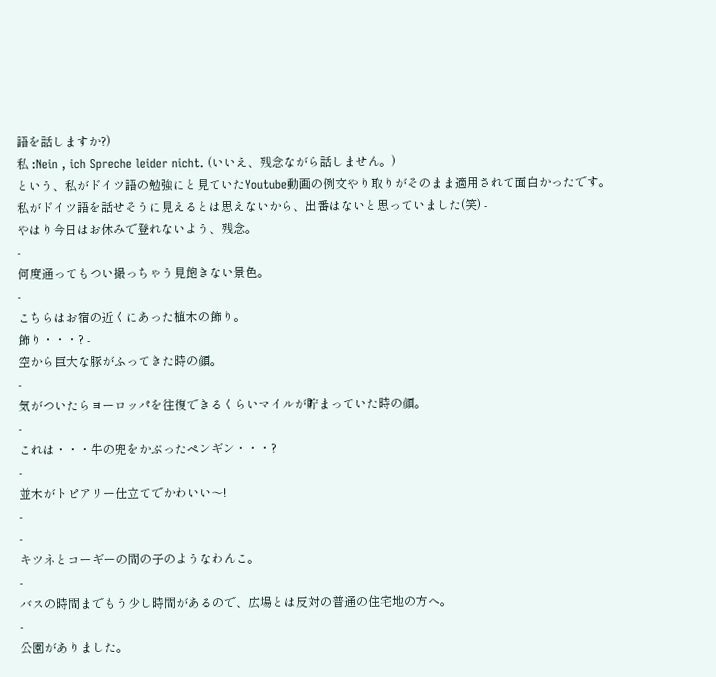語を話しますか?)
私 :Nein , ich Spreche leider nicht. (いいえ、残念ながら話しません。)
という、私がドイツ語の勉強にと見ていたYoutube動画の例文やり取りがそのまま適用されて面白かったです。
私がドイツ語を話せそうに見えるとは思えないから、出番はないと思っていました(笑) -
やはり今日はお休みで登れないよう、残念。
-
何度通ってもつい撮っちゃう見飽きない景色。
-
こちらはお宿の近くにあった植木の飾り。
飾り・・・? -
空から巨大な豚がふってきた時の顔。
-
気がついたらヨーロッパを往復できるくらいマイルが貯まっていた時の顔。
-
これは・・・牛の兜をかぶったペンギン・・・?
-
並木がトピアリー仕立てでかわいい〜!
-
-
キツネとコーギーの間の子のようなわんこ。
-
バスの時間までもう少し時間があるので、広場とは反対の普通の住宅地の方へ。
-
公園がありました。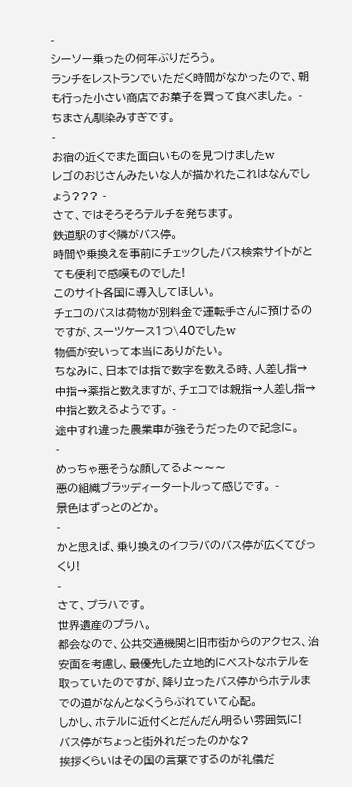-
シーソー乗ったの何年ぶりだろう。
ランチをレストランでいただく時間がなかったので、朝も行った小さい商店でお菓子を買って食べました。 -
ちまさん馴染みすぎです。
-
お宿の近くでまた面白いものを見つけましたw
レゴのおじさんみたいな人が描かれたこれはなんでしょう??? -
さて、ではそろそろテルチを発ちます。
鉄道駅のすぐ隣がバス停。
時間や乗換えを事前にチェックしたバス検索サイトがとても便利で感嘆ものでした!
このサイト各国に導入してほしい。
チェコのバスは荷物が別料金で運転手さんに預けるのですが、スーツケース1つ\40でしたw
物価が安いって本当にありがたい。
ちなみに、日本では指で数字を数える時、人差し指→中指→薬指と数えますが、チェコでは親指→人差し指→中指と数えるようです。 -
途中すれ違った農業車が強そうだったので記念に。
-
めっちゃ悪そうな顔してるよ〜〜〜
悪の組織ブラッディータートルって感じです。 -
景色はずっとのどか。
-
かと思えば、乗り換えのイフラバのバス停が広くてびっくり!
-
さて、プラハです。
世界遺産のプラハ。
都会なので、公共交通機関と旧市街からのアクセス、治安面を考慮し、最優先した立地的にベストなホテルを取っていたのですが、降り立ったバス停からホテルまでの道がなんとなくうらぶれていて心配。
しかし、ホテルに近付くとだんだん明るい雰囲気に!
バス停がちょっと街外れだったのかな?
挨拶くらいはその国の言葉でするのが礼儀だ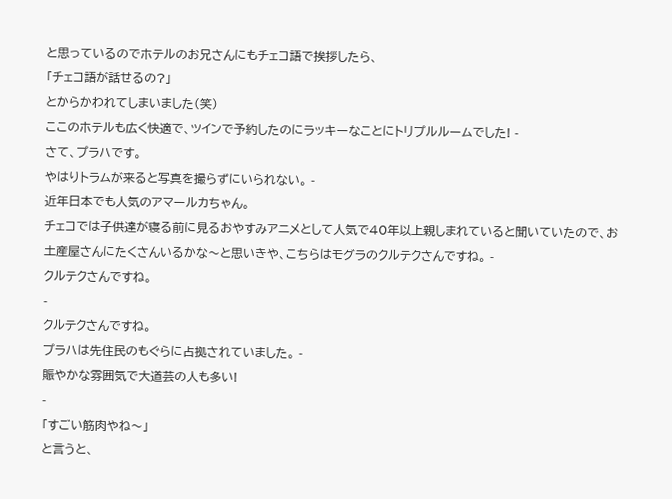と思っているのでホテルのお兄さんにもチェコ語で挨拶したら、
「チェコ語が話せるの?」
とからかわれてしまいました(笑)
ここのホテルも広く快適で、ツインで予約したのにラッキーなことにトリプルルームでした! -
さて、プラハです。
やはりトラムが来ると写真を撮らずにいられない。 -
近年日本でも人気のアマールカちゃん。
チェコでは子供達が寝る前に見るおやすみアニメとして人気で40年以上親しまれていると聞いていたので、お土産屋さんにたくさんいるかな〜と思いきや、こちらはモグラのクルテクさんですね。 -
クルテクさんですね。
-
クルテクさんですね。
プラハは先住民のもぐらに占拠されていました。 -
賑やかな雰囲気で大道芸の人も多い!
-
「すごい筋肉やね〜」
と言うと、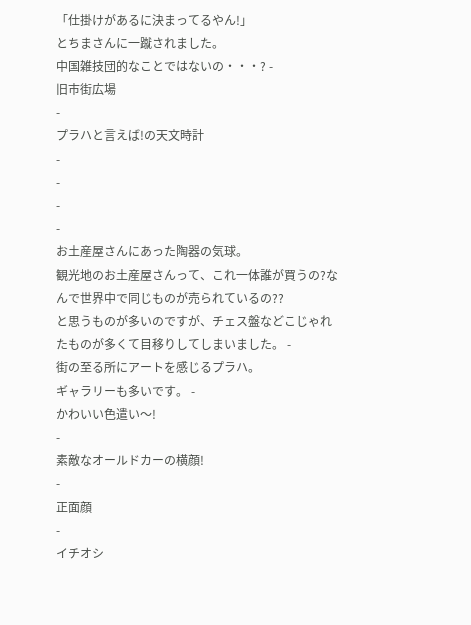「仕掛けがあるに決まってるやん!」
とちまさんに一蹴されました。
中国雑技団的なことではないの・・・? -
旧市街広場
-
プラハと言えば!の天文時計
-
-
-
-
お土産屋さんにあった陶器の気球。
観光地のお土産屋さんって、これ一体誰が買うの?なんで世界中で同じものが売られているの??
と思うものが多いのですが、チェス盤などこじゃれたものが多くて目移りしてしまいました。 -
街の至る所にアートを感じるプラハ。
ギャラリーも多いです。 -
かわいい色遣い〜!
-
素敵なオールドカーの横顔!
-
正面顔
-
イチオシ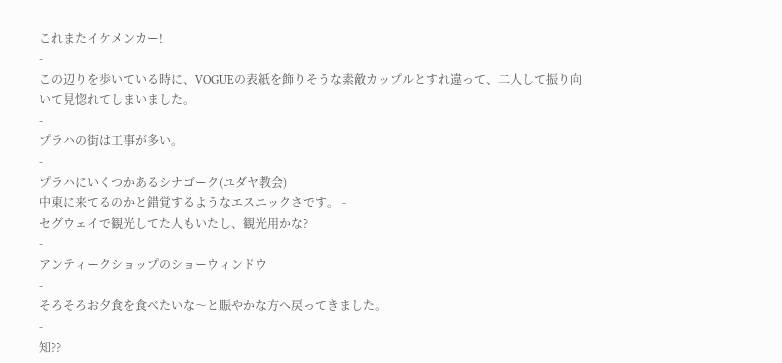これまたイケメンカー!
-
この辺りを歩いている時に、VOGUEの表紙を飾りそうな素敵カップルとすれ違って、二人して振り向いて見惚れてしまいました。
-
プラハの街は工事が多い。
-
プラハにいくつかあるシナゴーク(ユダヤ教会)
中東に来てるのかと錯覚するようなエスニックさです。 -
セグウェイで観光してた人もいたし、観光用かな?
-
アンティークショップのショーウィンドウ
-
そろそろお夕食を食べたいな〜と賑やかな方へ戻ってきました。
-
知??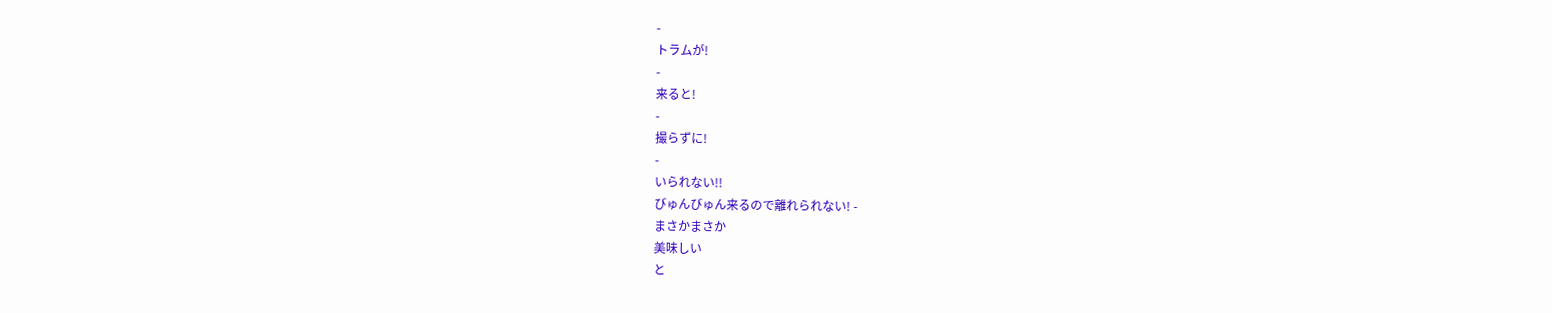-
トラムが!
-
来ると!
-
撮らずに!
-
いられない!!
びゅんびゅん来るので離れられない! -
まさかまさか
美味しい
と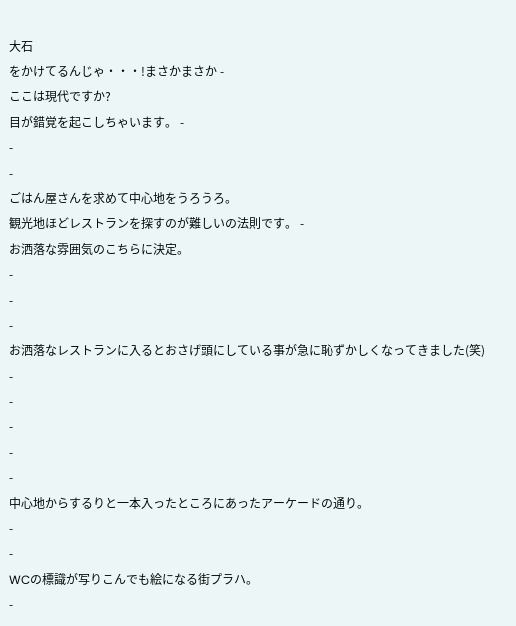大石
をかけてるんじゃ・・・!まさかまさか -
ここは現代ですか?
目が錯覚を起こしちゃいます。 -
-
-
ごはん屋さんを求めて中心地をうろうろ。
観光地ほどレストランを探すのが難しいの法則です。 -
お洒落な雰囲気のこちらに決定。
-
-
-
お洒落なレストランに入るとおさげ頭にしている事が急に恥ずかしくなってきました(笑)
-
-
-
-
-
中心地からするりと一本入ったところにあったアーケードの通り。
-
-
WCの標識が写りこんでも絵になる街プラハ。
-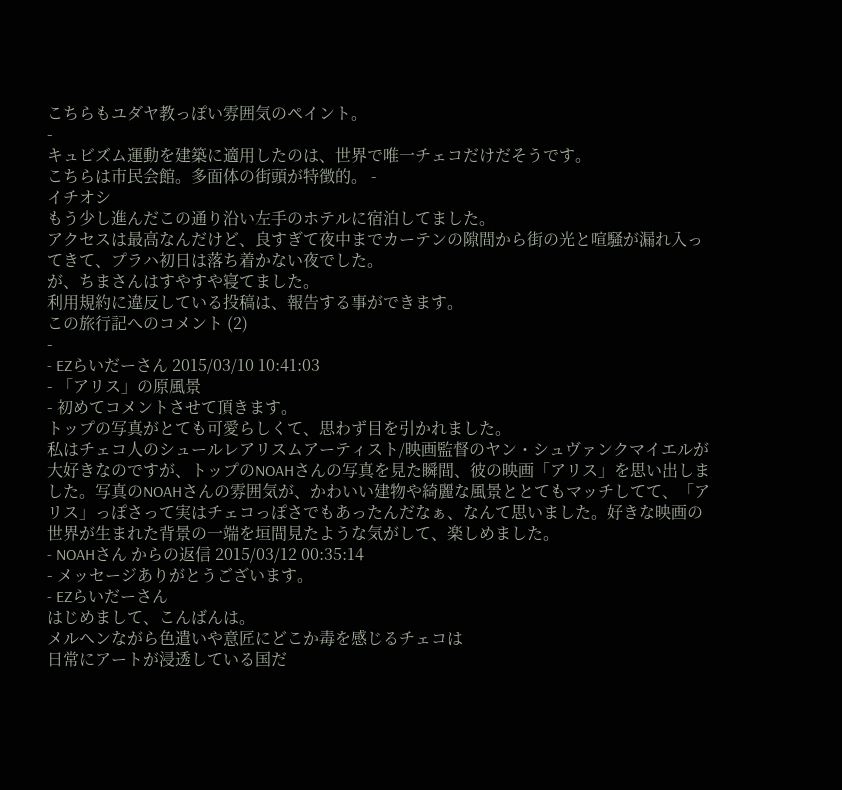こちらもユダヤ教っぽい雰囲気のペイント。
-
キュビズム運動を建築に適用したのは、世界で唯一チェコだけだそうです。
こちらは市民会館。多面体の街頭が特徴的。 -
イチオシ
もう少し進んだこの通り沿い左手のホテルに宿泊してました。
アクセスは最高なんだけど、良すぎて夜中までカーテンの隙間から街の光と喧騒が漏れ入ってきて、プラハ初日は落ち着かない夜でした。
が、ちまさんはすやすや寝てました。
利用規約に違反している投稿は、報告する事ができます。
この旅行記へのコメント (2)
-
- EZらいだーさん 2015/03/10 10:41:03
- 「アリス」の原風景
- 初めてコメントさせて頂きます。
トップの写真がとても可愛らしくて、思わず目を引かれました。
私はチェコ人のシュールレアリスムアーティスト/映画監督のヤン・シュヴァンクマイエルが大好きなのですが、トップのNOAHさんの写真を見た瞬間、彼の映画「アリス」を思い出しました。写真のNOAHさんの雰囲気が、かわいい建物や綺麗な風景ととてもマッチしてて、「アリス」っぽさって実はチェコっぽさでもあったんだなぁ、なんて思いました。好きな映画の世界が生まれた背景の一端を垣間見たような気がして、楽しめました。
- NOAHさん からの返信 2015/03/12 00:35:14
- メッセージありがとうございます。
- EZらいだーさん
はじめまして、こんばんは。
メルヘンながら色遣いや意匠にどこか毒を感じるチェコは
日常にアートが浸透している国だ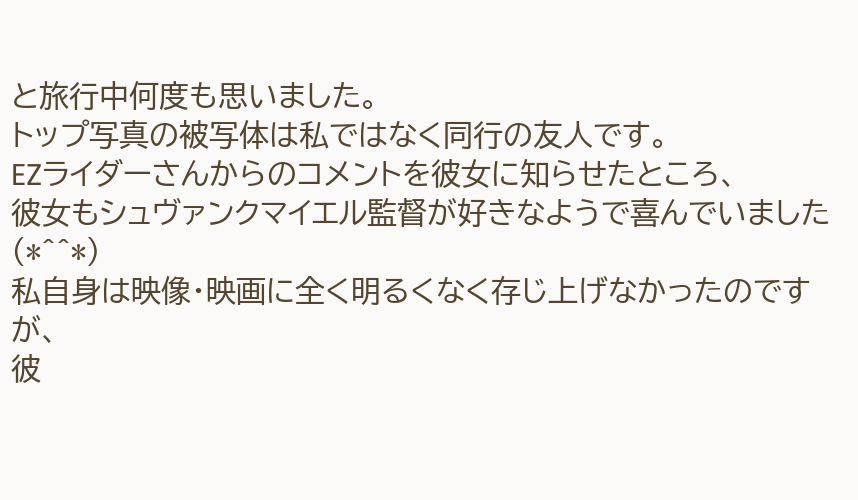と旅行中何度も思いました。
トップ写真の被写体は私ではなく同行の友人です。
EZライダーさんからのコメントを彼女に知らせたところ、
彼女もシュヴァンクマイエル監督が好きなようで喜んでいました(*^^*)
私自身は映像・映画に全く明るくなく存じ上げなかったのですが、
彼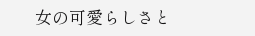女の可愛らしさと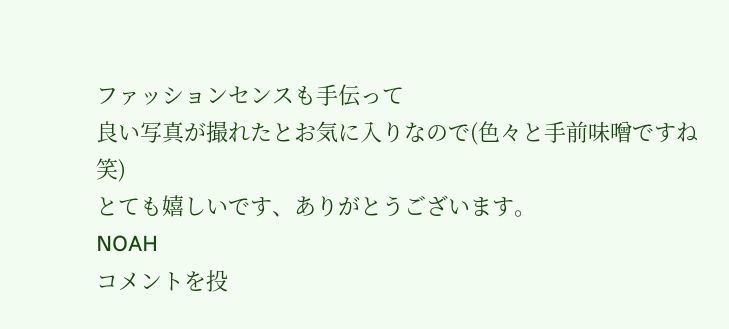ファッションセンスも手伝って
良い写真が撮れたとお気に入りなので(色々と手前味噌ですね 笑)
とても嬉しいです、ありがとうございます。
NOAH
コメントを投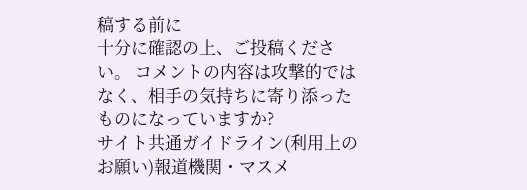稿する前に
十分に確認の上、ご投稿ください。 コメントの内容は攻撃的ではなく、相手の気持ちに寄り添ったものになっていますか?
サイト共通ガイドライン(利用上のお願い)報道機関・マスメ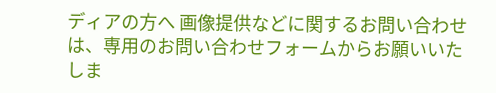ディアの方へ 画像提供などに関するお問い合わせは、専用のお問い合わせフォームからお願いいたしま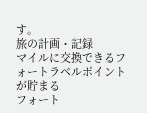す。
旅の計画・記録
マイルに交換できるフォートラベルポイントが貯まる
フォート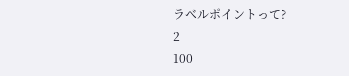ラベルポイントって?
2
100